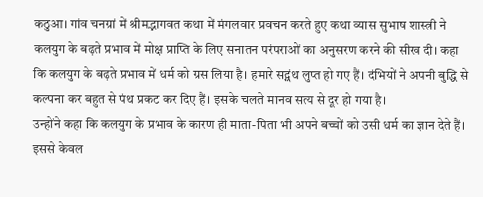कठुआ। गांव चनग्रां में श्रीमद्भागवत कथा में मंगलवार प्रवचन करते हुए कथा व्यास सुभाष शास्त्री ने कलयुग के बढ़ते प्रभाव में मोक्ष प्राप्ति के लिए सनातन परंपराओं का अनुसरण करने की सीख दी। कहा कि कलयुग के बढ़ते प्रभाव में धर्म को ग्रस लिया है। हमारे सद्ग्रंथ लुप्त हो गए हैं। दंभियों ने अपनी बुद्धि से कल्पना कर बहुत से पंथ प्रकट कर दिए हैं। इसके चलते मानव सत्य से दूर हो गया है।
उन्होंने कहा कि कलयुग के प्रभाव के कारण ही माता-पिता भी अपने बच्चों को उसी धर्म का ज्ञान देते हैं। इससे केवल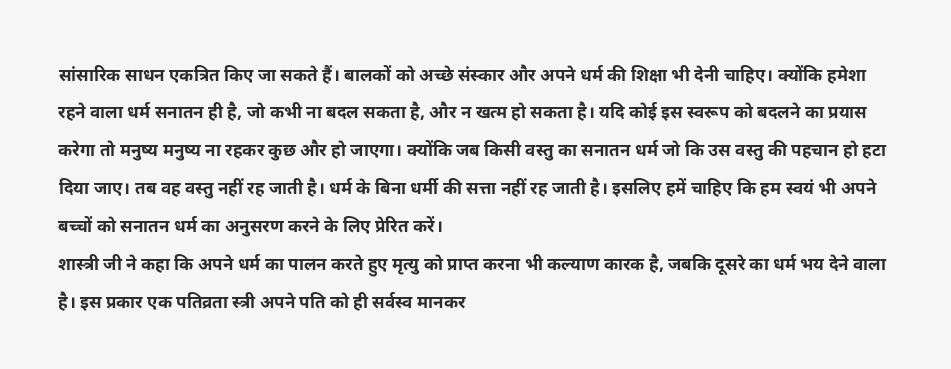सांसारिक साधन एकत्रित किए जा सकते हैं। बालकों को अच्छे संस्कार और अपने धर्म की शिक्षा भी देनी चाहिए। क्योंकि हमेशा रहने वाला धर्म सनातन ही है, जो कभी ना बदल सकता है, और न खत्म हो सकता है। यदि कोई इस स्वरूप को बदलने का प्रयास करेगा तो मनुष्य मनुष्य ना रहकर कुछ और हो जाएगा। क्योंकि जब किसी वस्तु का सनातन धर्म जो कि उस वस्तु की पहचान हो हटा दिया जाए। तब वह वस्तु नहीं रह जाती है। धर्म के बिना धर्मी की सत्ता नहीं रह जाती है। इसलिए हमें चाहिए कि हम स्वयं भी अपने बच्चों को सनातन धर्म का अनुसरण करने के लिए प्रेरित करें।
शास्त्री जी ने कहा कि अपने धर्म का पालन करते हुए मृत्यु को प्राप्त करना भी कल्याण कारक है, जबकि दूसरे का धर्म भय देने वाला है। इस प्रकार एक पतिव्रता स्त्री अपने पति को ही सर्वस्व मानकर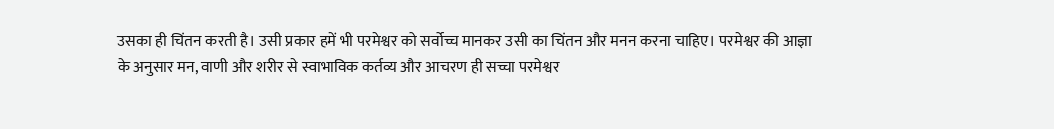उसका ही चिंतन करती है। उसी प्रकार हमें भी परमेश्वर को सर्वोच्च मानकर उसी का चिंतन और मनन करना चाहिए। परमेश्वर की आज्ञा के अनुसार मन, वाणी और शरीर से स्वाभाविक कर्तव्य और आचरण ही सच्चा परमेश्वर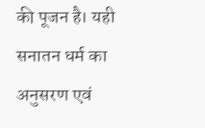की पूजन है। यही सनातन धर्म का अनुसरण एवं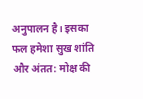अनुपालन है। इसका फल हमेशा सुख शांति और अंतत: मोक्ष की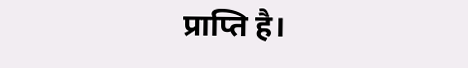प्राप्ति है।